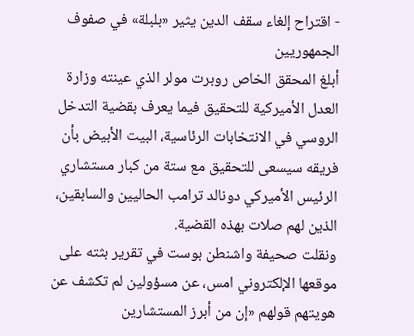- اقتراح إلغاء سقف الدين يثير «بلبلة» في صفوف الجمهوريين
أبلغ المحقق الخاص روبرت مولر الذي عينته وزارة العدل الأميركية للتحقيق فيما يعرف بقضية التدخل الروسي في الانتخابات الرئاسية، البيت الأبيض بأن فريقه سيسعى للتحقيق مع ستة من كبار مستشاري الرئيس الأميركي دونالد ترامب الحاليين والسابقين، الذين لهم صلات بهذه القضية.
ونقلت صحيفة واشنطن بوست في تقرير بثته على موقعها الإلكتروني امس، عن مسؤولين لم تكشف عن هويتهم قولهم «إن من أبرز المستشارين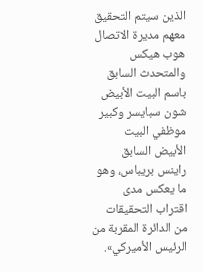الذين سيتم التحقيق معهم مديرة الاتصال هوب هيكس والمتحدث السابق باسم البيت الأبيض شون سبايسر وكبير موظفي البيت الأبيض السابق راينس بريباس، وهو ما يعكس مدى اقتراب التحقيقات من الدائرة المقربة من الرئيس الأميركي».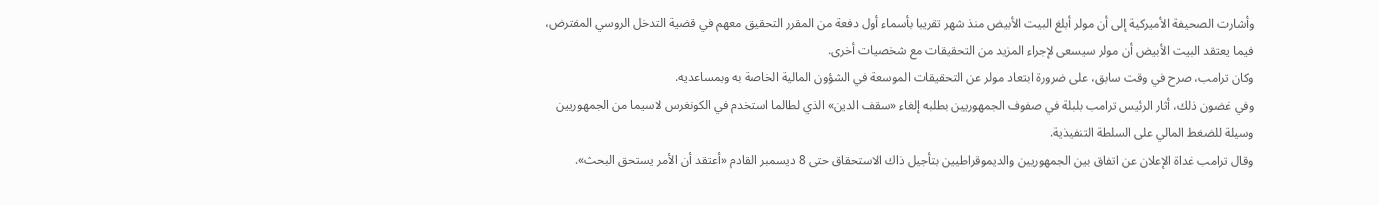وأشارت الصحيفة الأميركية إلى أن مولر أبلغ البيت الأبيض منذ شهر تقريبا بأسماء أول دفعة من المقرر التحقيق معهم في قضية التدخل الروسي المفترض، فيما يعتقد البيت الأبيض أن مولر سيسعى لإجراء المزيد من التحقيقات مع شخصيات أخرى.
وكان ترامب، صرح في وقت سابق، على ضرورة ابتعاد مولر عن التحقيقات الموسعة في الشؤون المالية الخاصة به وبمساعديه.
وفي غضون ذلك، أثار الرئيس ترامب بلبلة في صفوف الجمهوريين بطلبه إلغاء «سقف الدين» الذي لطالما استخدم في الكونغرس لاسيما من الجمهوريين وسيلة للضغط المالي على السلطة التنفيذية.
وقال ترامب غداة الإعلان عن اتفاق بين الجمهوريين والديموقراطيين بتأجيل ذاك الاستحقاق حتى 8 ديسمبر القادم «أعتقد أن الأمر يستحق البحث».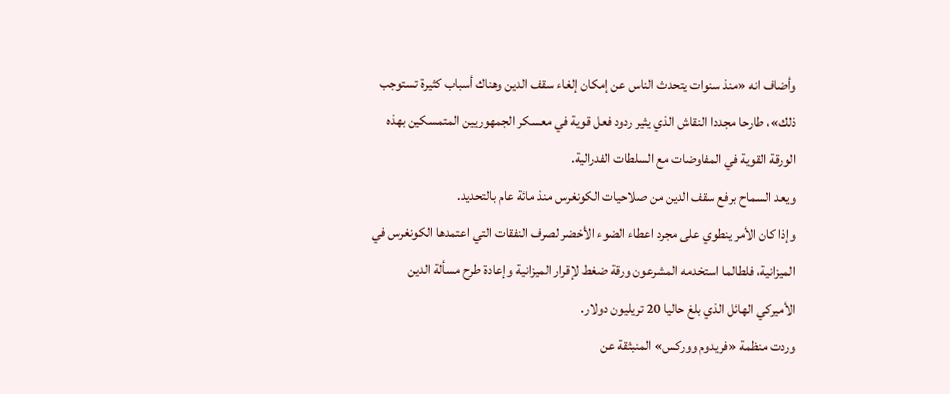وأضاف انه «منذ سنوات يتحدث الناس عن إمكان إلغاء سقف الدين وهناك أسباب كثيرة تستوجب ذلك»، طارحا مجددا النقاش الذي يثير ردود فعل قوية في معسكر الجمهوريين المتمسكين بهذه الورقة القوية في المفاوضات مع السلطات الفدرالية.
ويعد السماح برفع سقف الدين من صلاحيات الكونغرس منذ مائة عام بالتحديد.
وإذا كان الأمر ينطوي على مجرد اعطاء الضوء الأخضر لصرف النفقات التي اعتمدها الكونغرس في الميزانية، فلطالما استخدمه المشرعون ورقة ضغط لإقرار الميزانية وإعادة طرح مسألة الدين الأميركي الهائل الذي بلغ حاليا 20 تريليون دولار.
وردت منظمة «فريدوم ووركس» المنبثقة عن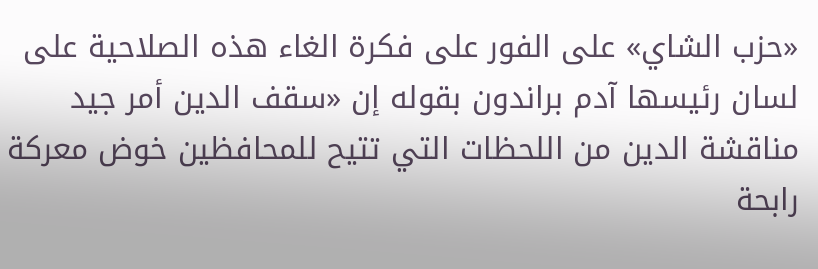«حزب الشاي» على الفور على فكرة الغاء هذه الصلاحية على لسان رئيسها آدم براندون بقوله إن «سقف الدين أمر جيد مناقشة الدين من اللحظات التي تتيح للمحافظين خوض معركة رابحة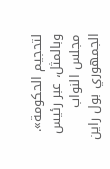لتحجيم الحكومة».
وبالمثل، عبر رئيس مجلس النواب الجمهوري بول راين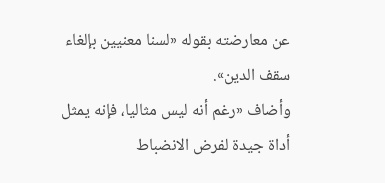عن معارضته بقوله «لسنا معنيين بإلغاء سقف الدين».
وأضاف «رغم أنه ليس مثاليا، فإنه يمثل أداة جيدة لفرض الانضباط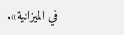في الميزانية».